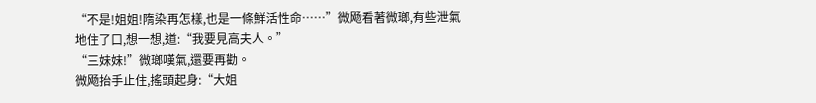“不是!姐姐!隋染再怎樣,也是一條鮮活性命……”微飏看著微瑯,有些泄氣地住了口,想一想,道:“我要見高夫人。”
“三妹妹!”微瑯嘆氣,還要再勸。
微飏抬手止住,搖頭起身:“大姐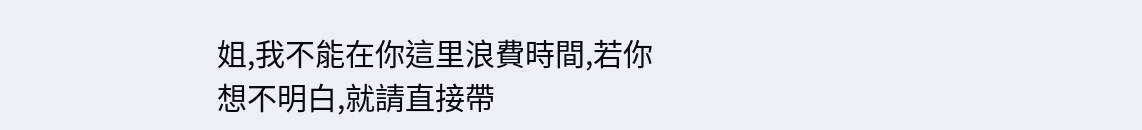姐,我不能在你這里浪費時間,若你想不明白,就請直接帶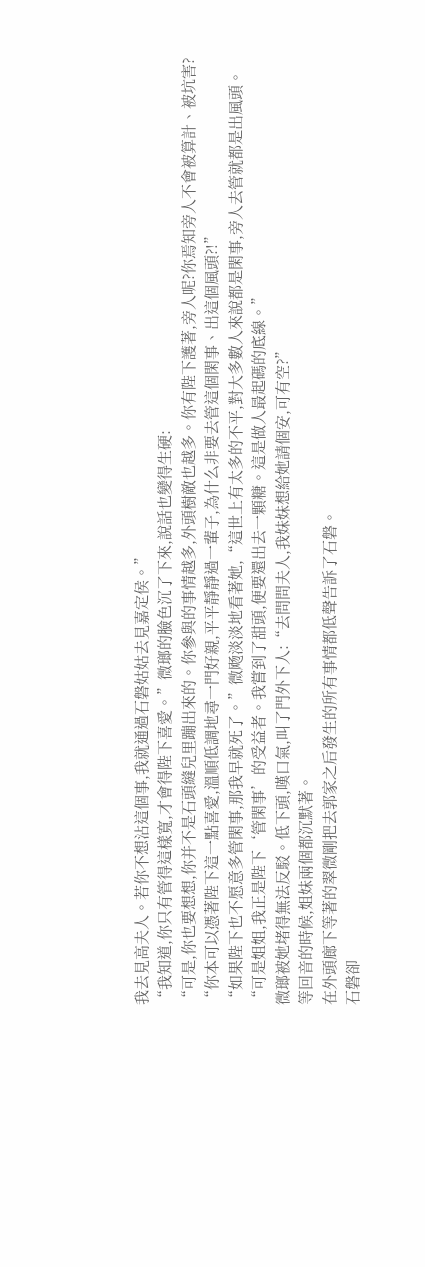我去見高夫人。若你不想沾這個事,我就通過石磐姑姑去見嘉定侯。”
“我知道,你只有管得這樣寬,才會得陛下喜愛。”微瑯的臉色沉了下來,說話也變得生硬:
“可是,你也要想想,你并不是石頭縫兒里蹦出來的。你參與的事情越多,外頭樹敵也越多。你有陛下護著,旁人呢?你焉知旁人不會被算計、被坑害?
“你本可以憑著陛下這一點喜愛,溫順低調地尋一門好親,平平靜靜過一輩子,為什么非要去管這個閑事、出這個風頭?!”
“如果陛下也不愿意多管閑事,那我早就死了。”微飏淡淡地看著她,“這世上有太多的不平,對大多數人來說都是閑事,旁人去管就都是出風頭。
“可是姐姐,我正是陛下‘管閑事’的受益者。我嘗到了甜頭,便要還出去一顆糖。這是做人最起碼的底線。”
微瑯被她堵得無法反駁。低下頭,嘆口氣,叫了門外下人:“去問問夫人,我妹妹想給她請個安,可有空?”
等回音的時候,姐妹兩個都沉默著。
在外頭廊下等著的翠微剛把去郭家之后發生的所有事情都低聲告訴了石磐。
石磐卻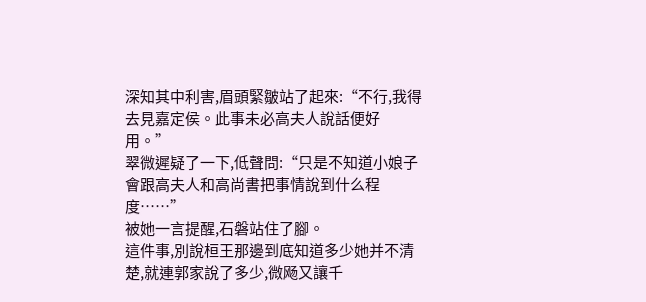深知其中利害,眉頭緊皺站了起來:“不行,我得去見嘉定侯。此事未必高夫人說話便好用。”
翠微遲疑了一下,低聲問:“只是不知道小娘子會跟高夫人和高尚書把事情說到什么程度……”
被她一言提醒,石磐站住了腳。
這件事,別說桓王那邊到底知道多少她并不清楚,就連郭家說了多少,微飏又讓千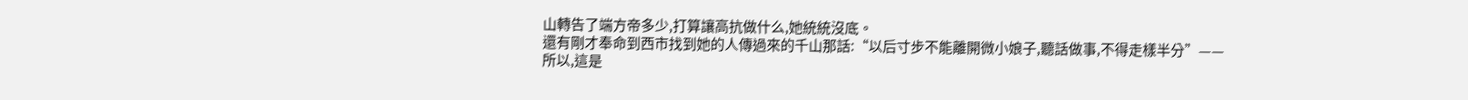山轉告了端方帝多少,打算讓高抗做什么,她統統沒底。
還有剛才奉命到西市找到她的人傳過來的千山那話:“以后寸步不能離開微小娘子,聽話做事,不得走樣半分”——
所以,這是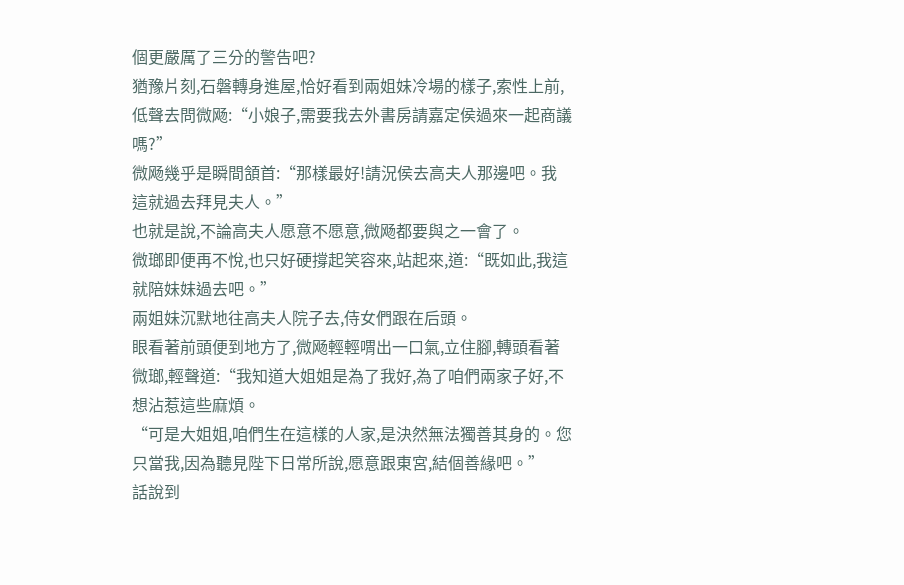個更嚴厲了三分的警告吧?
猶豫片刻,石磐轉身進屋,恰好看到兩姐妹冷場的樣子,索性上前,低聲去問微飏:“小娘子,需要我去外書房請嘉定侯過來一起商議嗎?”
微飏幾乎是瞬間頷首:“那樣最好!請況侯去高夫人那邊吧。我這就過去拜見夫人。”
也就是說,不論高夫人愿意不愿意,微飏都要與之一會了。
微瑯即便再不悅,也只好硬撐起笑容來,站起來,道:“既如此,我這就陪妹妹過去吧。”
兩姐妹沉默地往高夫人院子去,侍女們跟在后頭。
眼看著前頭便到地方了,微飏輕輕喟出一口氣,立住腳,轉頭看著微瑯,輕聲道:“我知道大姐姐是為了我好,為了咱們兩家子好,不想沾惹這些麻煩。
“可是大姐姐,咱們生在這樣的人家,是決然無法獨善其身的。您只當我,因為聽見陛下日常所說,愿意跟東宮,結個善緣吧。”
話說到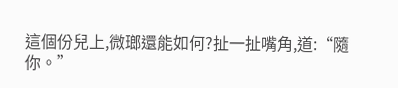這個份兒上,微瑯還能如何?扯一扯嘴角,道:“隨你。”